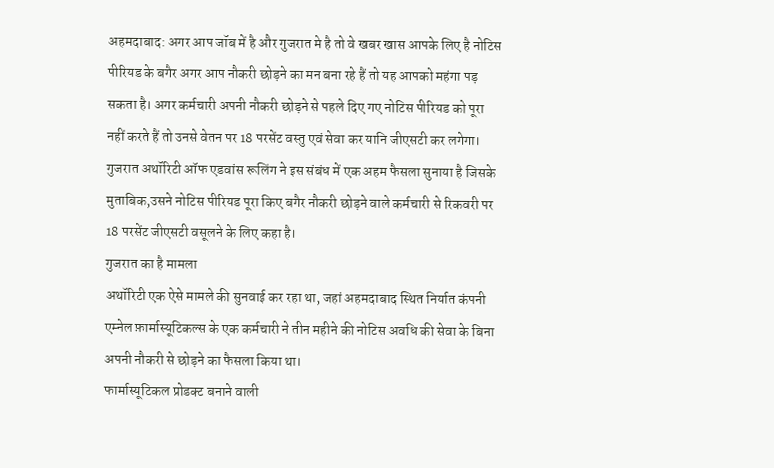अहमदाबाद: अगर आप जॉब में है और गुजरात मे है तो वे खबर खास आपके लिए है नोटिस पीरियड के बगैर अगर आप नौकरी छोड़ने का मन बना रहे हैं तो यह आपको महंगा पड़ सकता है। अगर कर्मचारी अपनी नौकरी छोड़ने से पहले दिए गए नोटिस पीरियड को पूरा नहीं करते हैं तो उनसे वेतन पर 18 परसेंट वस्तु एवं सेवा कर यानि जीएसटी कर लगेगा। गुजरात अथॉरिटी ऑफ एडवांस रूलिंग ने इस संबंध में एक अहम फैसला सुनाया है जिसके मुताबिक,उसने नोटिस पीरियड पूरा किए बगैर नौकरी छोड़ने वाले कर्मचारी से रिकवरी पर 18 परसेंट जीएसटी वसूलने के लिए कहा है।
गुजरात का है मामला
अथॉरिटी एक ऐसे मामले की सुनवाई कर रहा था, जहां अहमदाबाद स्थित निर्यात कंपनी एम्नेल फ़ार्मास्यूटिकल्स के एक कर्मचारी ने तीन महीने की नोटिस अवधि की सेवा के बिना अपनी नौकरी से छोड़ने का फैसला किया था।
फार्मास्यूटिकल प्रोडक्ट बनाने वाली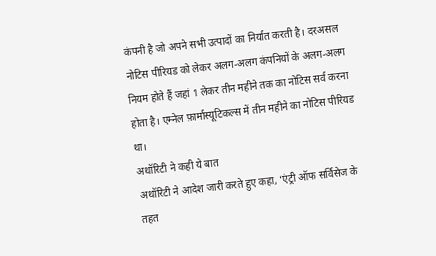कंपनी है जो अपने सभी उत्पादों का निर्यात करती है। दरअसल नोटिस पीरियड को लेकर अलग-अलग कंपनियों के अलग-अलग नियम होते हैं जहां 1 लेकर तीन महीने तक का नोटिस सर्व करना होता है। एम्नेल फ़ार्मास्यूटिकल्स में तीन महीने का नोटिस पीरियड था।
अथॉरिटी ने कही ये बात
अथॉरिटी ने आदेश जारी करते हुए कहा, ‘एंट्री ऑफ सर्विसेज के तहत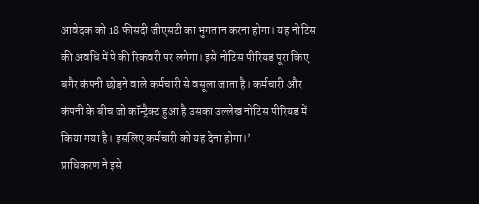आवेदक को 18 फीसदी जीएसटी का भुगतान करना होगा। यह नोटिस की अवधि में पे की रिकवरी पर लगेगा। इसे नोटिस पीरियड पूरा किए बगैर कंपनी छोड़ने वाले कर्मचारी से वसूला जाता है। कर्मचारी और कंपनी के बीच जो कॉन्ट्रैक्ट हुआ है उसका उल्लेख नोटिस पीरियड में किया गया है। इसलिए कर्मचारी को यह देना होगा।’
प्राधिकरण ने इसे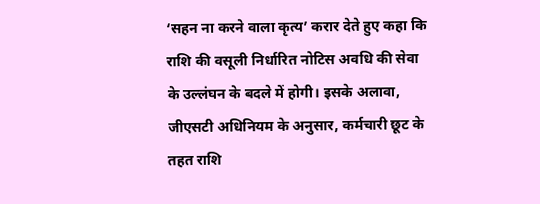‘सहन ना करने वाला कृत्य’ करार देते हुए कहा कि राशि की वसूली निर्धारित नोटिस अवधि की सेवा के उल्लंघन के बदले में होगी। इसके अलावा, जीएसटी अधिनियम के अनुसार, कर्मचारी छूट के तहत राशि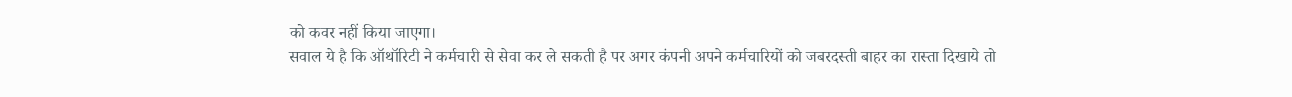को कवर नहीं किया जाएगा।
सवाल ये है कि ऑथॉरिटी ने कर्मचारी से सेवा कर ले सकती है पर अगर कंपनी अपने कर्मचारियों को जबरदस्ती बाहर का रास्ता दिखाये तो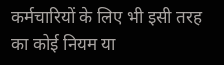कर्मचारियों के लिए भी इसी तरह का कोई नियम या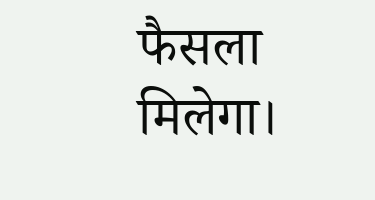फैसला मिलेगा।